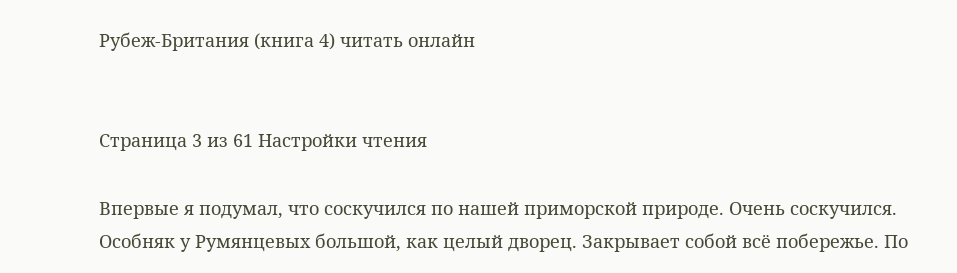Рубеж-Британия (книга 4) читать онлайн


Страница 3 из 61 Настройки чтения

Впервые я подумал, что соскучился по нашей приморской природе. Очень соскучился. Особняк у Румянцевых большой, как целый дворец. Закрывает собой всё побережье. По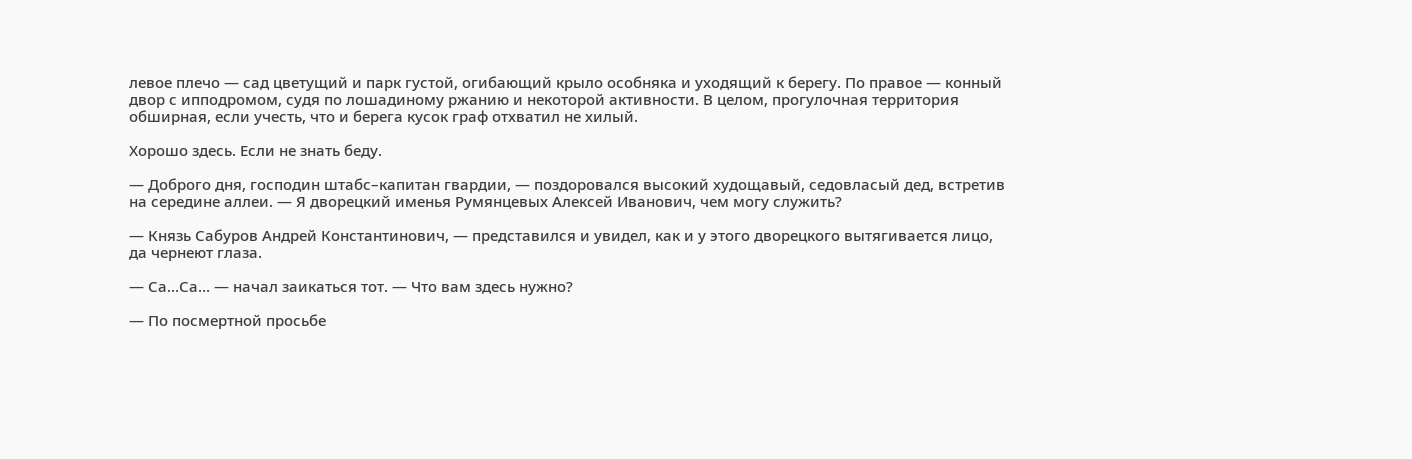левое плечо — сад цветущий и парк густой, огибающий крыло особняка и уходящий к берегу. По правое — конный двор с ипподромом, судя по лошадиному ржанию и некоторой активности. В целом, прогулочная территория обширная, если учесть, что и берега кусок граф отхватил не хилый.

Хорошо здесь. Если не знать беду.

— Доброго дня, господин штабс–капитан гвардии, — поздоровался высокий худощавый, седовласый дед, встретив на середине аллеи. — Я дворецкий именья Румянцевых Алексей Иванович, чем могу служить?

— Князь Сабуров Андрей Константинович, — представился и увидел, как и у этого дворецкого вытягивается лицо, да чернеют глаза.

— Са…Са… — начал заикаться тот. — Что вам здесь нужно?

— По посмертной просьбе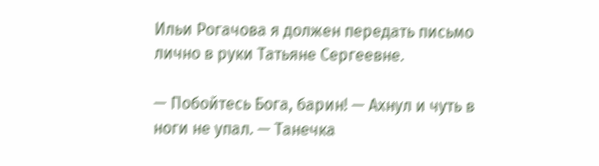Ильи Рогачова я должен передать письмо лично в руки Татьяне Сергеевне.

— Побойтесь Бога, барин! — Ахнул и чуть в ноги не упал. — Танечка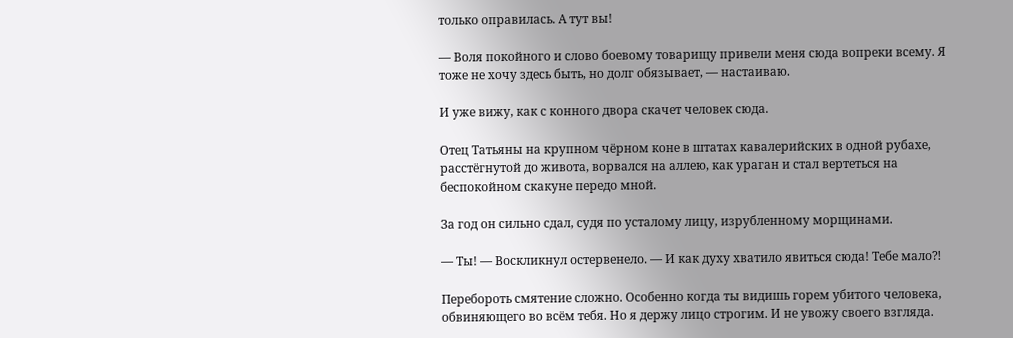только оправилась. А тут вы!

— Воля покойного и слово боевому товарищу привели меня сюда вопреки всему. Я тоже не хочу здесь быть, но долг обязывает, — настаиваю.

И уже вижу, как с конного двора скачет человек сюда.

Отец Татьяны на крупном чёрном коне в штатах кавалерийских в одной рубахе, расстёгнутой до живота, ворвался на аллею, как ураган и стал вертеться на беспокойном скакуне передо мной.

За год он сильно сдал, судя по усталому лицу, изрубленному морщинами.

— Ты! — Воскликнул остервенело. — И как духу хватило явиться сюда! Тебе мало⁈

Перебороть смятение сложно. Особенно когда ты видишь горем убитого человека, обвиняющего во всём тебя. Но я держу лицо строгим. И не увожу своего взгляда.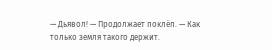— Дьявол! — Продолжает поклёп. — Как только земля такого держит.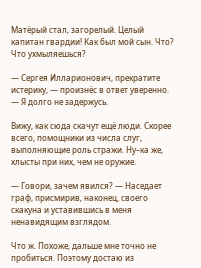Матёрый стал, загорелый. Целый капитан гвардии! Как был мой сын. Что? Что ухмыляешься?

— Сергея Илларионович, прекратите истерику, — произнёс в ответ уверенно. — Я долго не задержусь.

Вижу, как сюда скачут ещё люди. Скорее всего, помощники из числа слуг, выполняющие роль стражи. Ну–ка же, хлысты при них, чем не оружие.

— Говори, зачем явился? — Наседает граф, присмирив, наконец, своего скакуна и уставившись в меня ненавидящим взглядом.

Что ж. Похоже, дальше мне точно не пробиться. Поэтому достаю из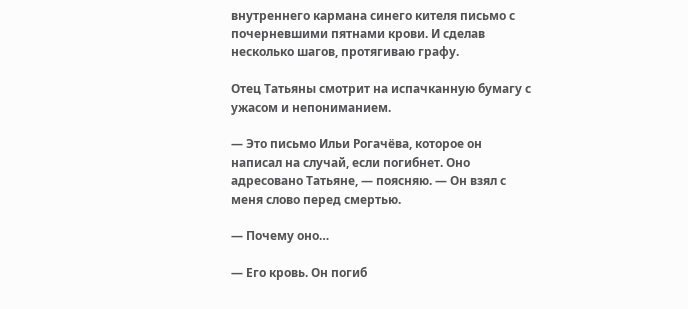внутреннего кармана синего кителя письмо с почерневшими пятнами крови. И сделав несколько шагов, протягиваю графу.

Отец Татьяны смотрит на испачканную бумагу с ужасом и непониманием.

— Это письмо Ильи Рогачёва, которое он написал на случай, если погибнет. Оно адресовано Татьяне, — поясняю. — Он взял с меня слово перед смертью.

— Почему оно…

— Его кровь. Он погиб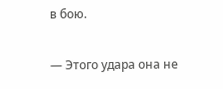в бою.

— Этого удара она не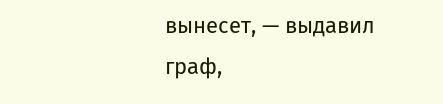вынесет, — выдавил граф,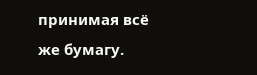принимая всё же бумагу.